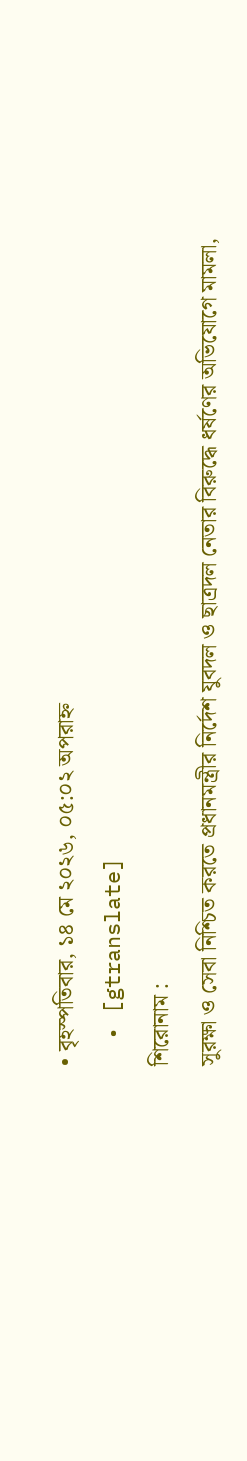• বৃহস্পতিবার, ১৪ মে ২০২৬, ০৫:০২ অপরাহ্ন
  • [gtranslate]
শিরোনাম :
সুরক্ষা ও সেবা নিশ্চিত করতে প্রধানমন্ত্রীর নির্দেশ যুবদল ও ছাত্রদল নেতার বিরুদ্ধে ধর্ষণের অভিযোগে মামলা,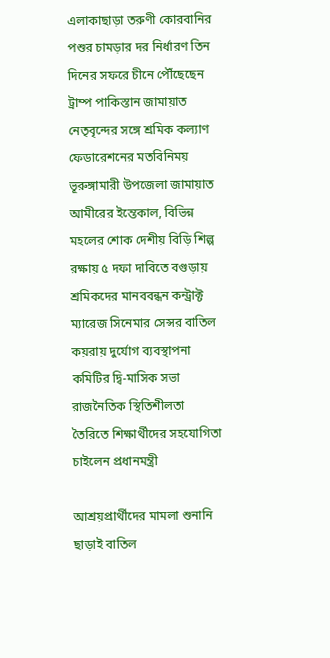এলাকাছাড়া তরুণী কোরবানির পশুর চামড়ার দর নির্ধারণ তিন দিনের সফরে চীনে পৌঁছেছেন ট্রাম্প পাকিস্তান জামায়াত নেতৃবৃন্দের সঙ্গে শ্রমিক কল্যাণ ফেডারেশনের মতবিনিময় ভূরুঙ্গামারী উপজেলা জামায়াত আমীরের ইন্তেকাল, বিভিন্ন মহলের শোক দেশীয় বিড়ি শিল্প রক্ষায় ৫ দফা দাবিতে বগুড়ায় শ্রমিকদের মানববন্ধন কন্ট্রাক্ট ম্যারেজ সিনেমার সেন্সর বাতিল কয়রায় দুর্যোগ ব্যবস্থাপনা কমিটির দ্বি-মাসিক সভা রাজনৈতিক স্থিতিশীলতা তৈরিতে শিক্ষার্থীদের সহযোগিতা চাইলেন প্রধানমন্ত্রী

আশ্রয়প্রার্থীদের মামলা শুনানি ছাড়াই বাতিল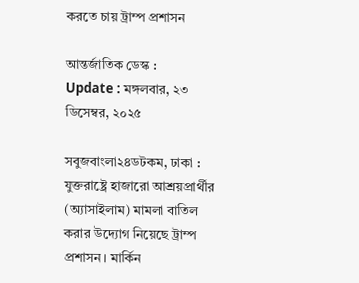করতে চায় ট্রাম্প প্রশাসন

আন্তর্জাতিক ডেস্ক :
Update : মঙ্গলবার, ২৩ ডিসেম্বর, ২০২৫

সবুজবাংলা২৪ডটকম, ঢাকা : যুক্তরাষ্ট্রে হাজারো আশ্রয়প্রার্থীর (অ্যাসাইলাম) মামলা বাতিল করার উদ্যোগ নিয়েছে ট্রাম্প প্রশাসন। মার্কিন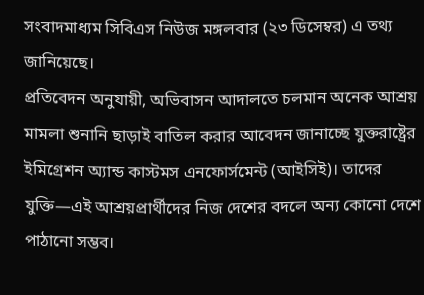সংবাদমাধ্যম সিবিএস নিউজ মঙ্গলবার (২৩ ডিসেম্বর) এ তথ্য জানিয়েছে।
প্রতিবেদন অনুযায়ী, অভিবাসন আদালতে চলমান অনেক আশ্রয় মামলা শুনানি ছাড়াই বাতিল করার আবেদন জানাচ্ছে যুক্তরাষ্ট্রের ইমিগ্রেশন অ্যান্ড কাস্টমস এনফোর্সমেন্ট (আইসিই)। তাদের যুক্তি—এই আশ্রয়প্রার্থীদের নিজ দেশের বদলে অন্য কোনো দেশে পাঠানো সম্ভব।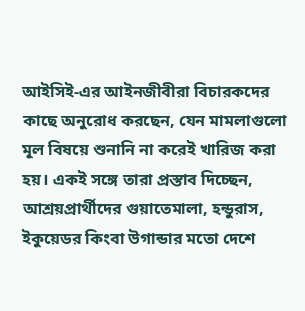আইসিই-এর আইনজীবীরা বিচারকদের কাছে অনুরোধ করছেন, যেন মামলাগুলো মূল বিষয়ে শুনানি না করেই খারিজ করা হয়। একই সঙ্গে তারা প্রস্তাব দিচ্ছেন, আশ্রয়প্রার্থীদের গুয়াতেমালা, হন্ডুরাস, ইকুয়েডর কিংবা উগান্ডার মতো দেশে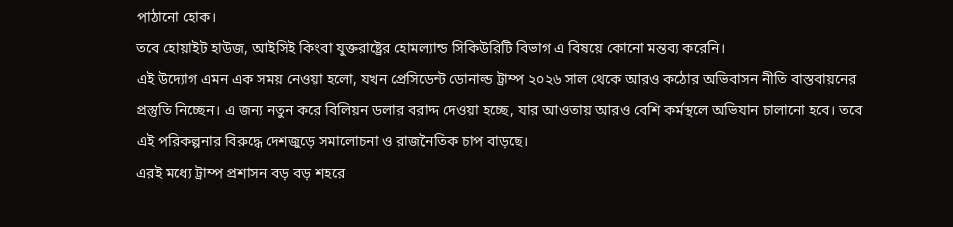পাঠানো হোক।
তবে হোয়াইট হাউজ, আইসিই কিংবা যুক্তরাষ্ট্রের হোমল্যান্ড সিকিউরিটি বিভাগ এ বিষয়ে কোনো মন্তব্য করেনি।
এই উদ্যোগ এমন এক সময় নেওয়া হলো, যখন প্রেসিডেন্ট ডোনাল্ড ট্রাম্প ২০২৬ সাল থেকে আরও কঠোর অভিবাসন নীতি বাস্তবায়নের প্রস্তুতি নিচ্ছেন। এ জন্য নতুন করে বিলিয়ন ডলার বরাদ্দ দেওয়া হচ্ছে, যার আওতায় আরও বেশি কর্মস্থলে অভিযান চালানো হবে। তবে এই পরিকল্পনার বিরুদ্ধে দেশজুড়ে সমালোচনা ও রাজনৈতিক চাপ বাড়ছে।
এরই মধ্যে ট্রাম্প প্রশাসন বড় বড় শহরে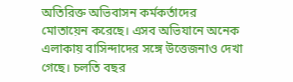অতিরিক্ত অভিবাসন কর্মকর্তাদের মোতায়েন করেছে। এসব অভিযানে অনেক এলাকায় বাসিন্দাদের সঙ্গে উত্তেজনাও দেখা গেছে। চলতি বছর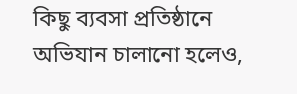কিছু ব্যবসা প্রতিষ্ঠানে অভিযান চালানো হলেও,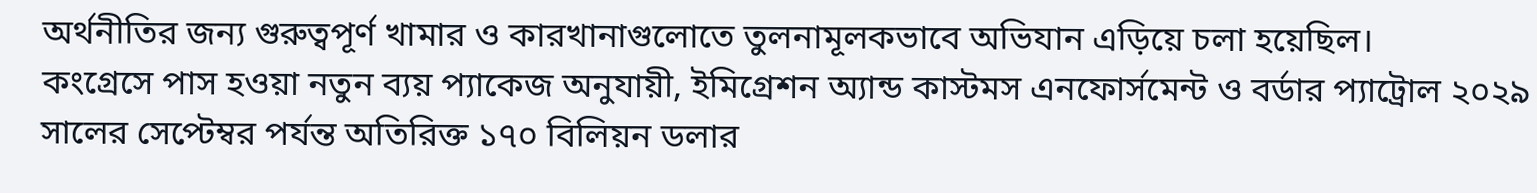অর্থনীতির জন্য গুরুত্বপূর্ণ খামার ও কারখানাগুলোতে তুলনামূলকভাবে অভিযান এড়িয়ে চলা হয়েছিল।
কংগ্রেসে পাস হওয়া নতুন ব্যয় প্যাকেজ অনুযায়ী, ইমিগ্রেশন অ্যান্ড কাস্টমস এনফোর্সমেন্ট ও বর্ডার প্যাট্রোল ২০২৯ সালের সেপ্টেম্বর পর্যন্ত অতিরিক্ত ১৭০ বিলিয়ন ডলার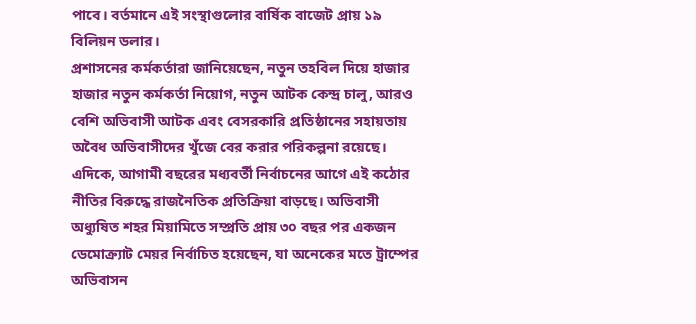পাবে। বর্তমানে এই সংস্থাগুলোর বার্ষিক বাজেট প্রায় ১৯ বিলিয়ন ডলার।
প্রশাসনের কর্মকর্তারা জানিয়েছেন, নতুন তহবিল দিয়ে হাজার হাজার নতুন কর্মকর্তা নিয়োগ, নতুন আটক কেন্দ্র চালু, আরও বেশি অভিবাসী আটক এবং বেসরকারি প্রতিষ্ঠানের সহায়তায় অবৈধ অভিবাসীদের খুঁজে বের করার পরিকল্পনা রয়েছে।
এদিকে, আগামী বছরের মধ্যবর্তী নির্বাচনের আগে এই কঠোর নীতির বিরুদ্ধে রাজনৈতিক প্রতিক্রিয়া বাড়ছে। অভিবাসী অধ্যুষিত শহর মিয়ামিতে সম্প্রতি প্রায় ৩০ বছর পর একজন ডেমোক্র্যাট মেয়র নির্বাচিত হয়েছেন, যা অনেকের মতে ট্রাম্পের অভিবাসন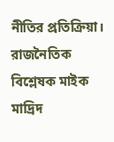নীতির প্রতিক্রিয়া।
রাজনৈতিক বিশ্লেষক মাইক মাদ্রিদ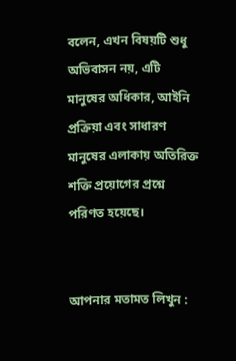বলেন, এখন বিষয়টি শুধু অভিবাসন নয়, এটি মানুষের অধিকার, আইনি প্রক্রিয়া এবং সাধারণ মানুষের এলাকায় অতিরিক্ত শক্তি প্রয়োগের প্রশ্নে পরিণত হয়েছে।


আপনার মতামত লিখুন :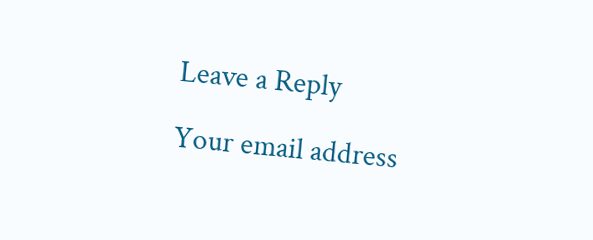Leave a Reply

Your email address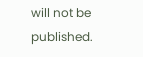will not be published.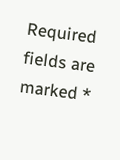Required fields are marked *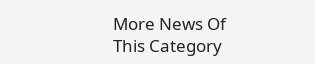More News Of This Category